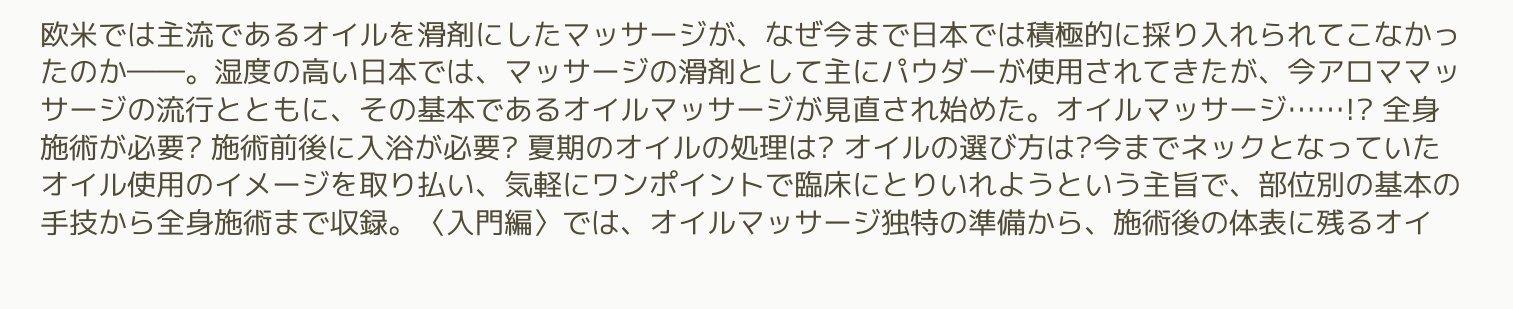欧米では主流であるオイルを滑剤にしたマッサージが、なぜ今まで日本では積極的に採り入れられてこなかったのか――。湿度の高い日本では、マッサージの滑剤として主にパウダーが使用されてきたが、今アロママッサージの流行とともに、その基本であるオイルマッサージが見直され始めた。オイルマッサージ……!? 全身施術が必要? 施術前後に入浴が必要? 夏期のオイルの処理は? オイルの選び方は?今までネックとなっていたオイル使用のイメージを取り払い、気軽にワンポイントで臨床にとりいれようという主旨で、部位別の基本の手技から全身施術まで収録。〈入門編〉では、オイルマッサージ独特の準備から、施術後の体表に残るオイ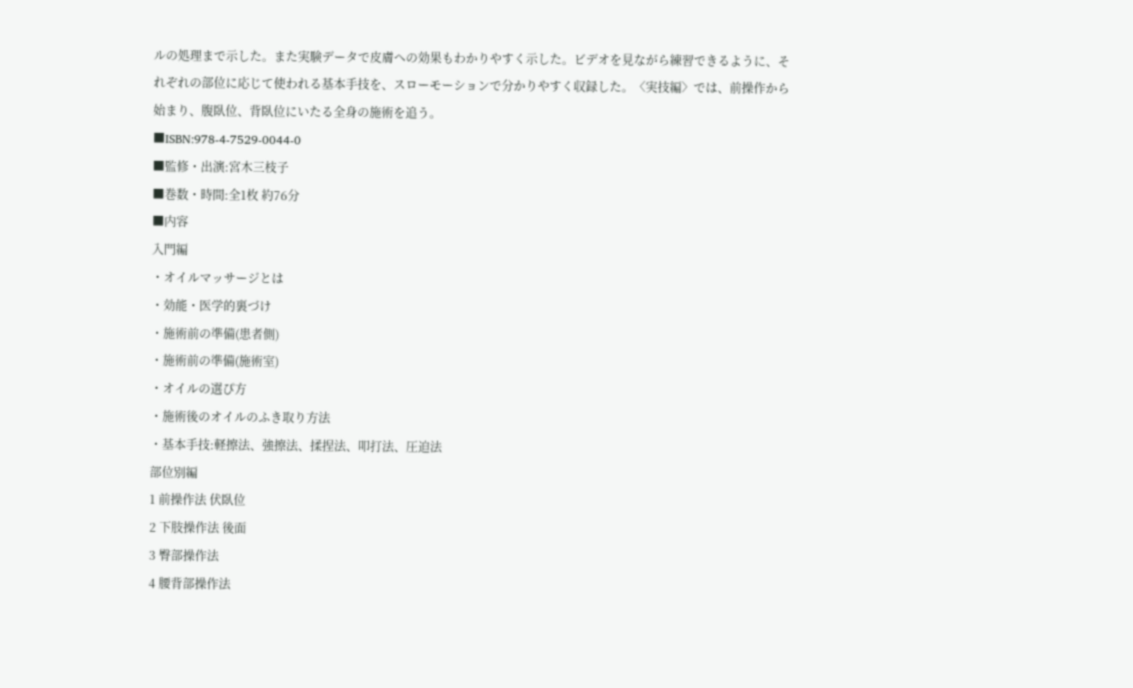ルの処理まで示した。また実験データで皮膚への効果もわかりやすく示した。ビデオを見ながら練習できるように、それぞれの部位に応じて使われる基本手技を、スローモーションで分かりやすく収録した。〈実技編〉では、前操作から始まり、腹臥位、背臥位にいたる全身の施術を追う。
■ISBN:978-4-7529-0044-0
■監修・出演:宮木三枝子
■巻数・時間:全1枚 約76分
■内容
入門編
・オイルマッサージとは
・効能・医学的裏づけ
・施術前の準備(患者側)
・施術前の準備(施術室)
・オイルの選ぴ方
・施術後のオイルのふき取り方法
・基本手技:軽擦法、強擦法、揉捏法、叩打法、圧迫法
部位別編
1 前操作法 伏臥位
2 下肢操作法 後面
3 臀部操作法
4 腰背部操作法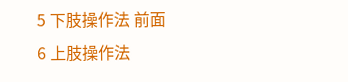5 下肢操作法 前面
6 上肢操作法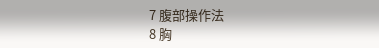7 腹部操作法
8 胸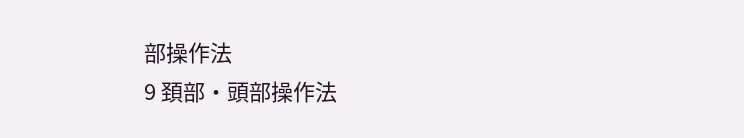部操作法
9 頚部・頭部操作法